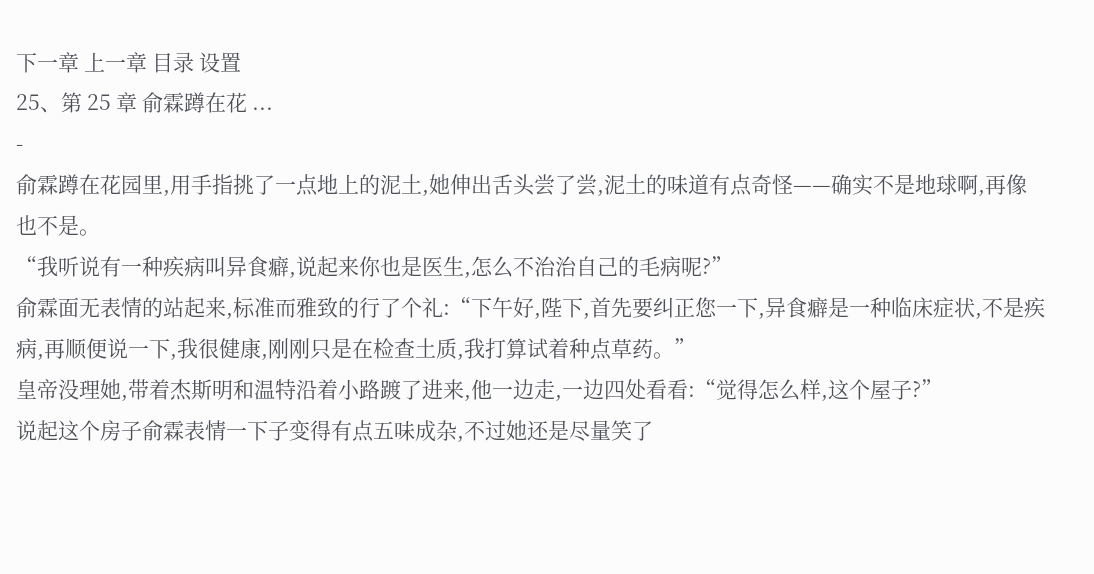下一章 上一章 目录 设置
25、第 25 章 俞霖蹲在花 ...
-
俞霖蹲在花园里,用手指挑了一点地上的泥土,她伸出舌头尝了尝,泥土的味道有点奇怪——确实不是地球啊,再像也不是。
“我听说有一种疾病叫异食癖,说起来你也是医生,怎么不治治自己的毛病呢?”
俞霖面无表情的站起来,标准而雅致的行了个礼:“下午好,陛下,首先要纠正您一下,异食癖是一种临床症状,不是疾病,再顺便说一下,我很健康,刚刚只是在检查土质,我打算试着种点草药。”
皇帝没理她,带着杰斯明和温特沿着小路踱了进来,他一边走,一边四处看看:“觉得怎么样,这个屋子?”
说起这个房子俞霖表情一下子变得有点五味成杂,不过她还是尽量笑了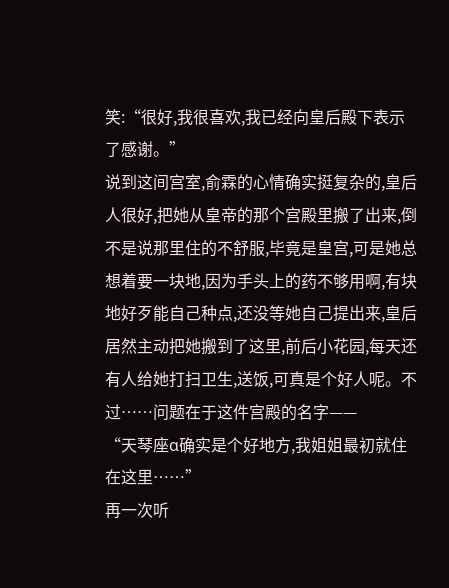笑:“很好,我很喜欢,我已经向皇后殿下表示了感谢。”
说到这间宫室,俞霖的心情确实挺复杂的,皇后人很好,把她从皇帝的那个宫殿里搬了出来,倒不是说那里住的不舒服,毕竟是皇宫,可是她总想着要一块地,因为手头上的药不够用啊,有块地好歹能自己种点,还没等她自己提出来,皇后居然主动把她搬到了这里,前后小花园,每天还有人给她打扫卫生,送饭,可真是个好人呢。不过……问题在于这件宫殿的名字——
“天琴座α确实是个好地方,我姐姐最初就住在这里……”
再一次听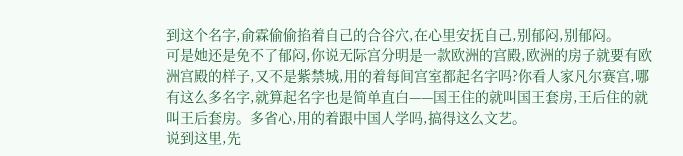到这个名字,俞霖偷偷掐着自己的合谷穴,在心里安抚自己,别郁闷,别郁闷。
可是她还是免不了郁闷,你说无际宫分明是一款欧洲的宫殿,欧洲的房子就要有欧洲宫殿的样子,又不是紫禁城,用的着每间宫室都起名字吗?你看人家凡尔赛宫,哪有这么多名字,就算起名字也是简单直白——国王住的就叫国王套房,王后住的就叫王后套房。多省心,用的着跟中国人学吗,搞得这么文艺。
说到这里,先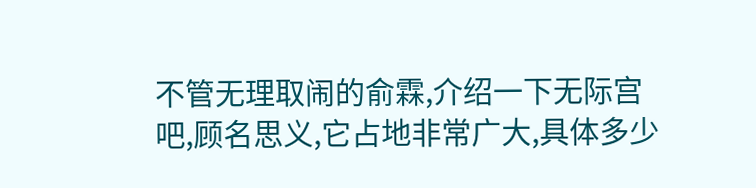不管无理取闹的俞霖,介绍一下无际宫吧,顾名思义,它占地非常广大,具体多少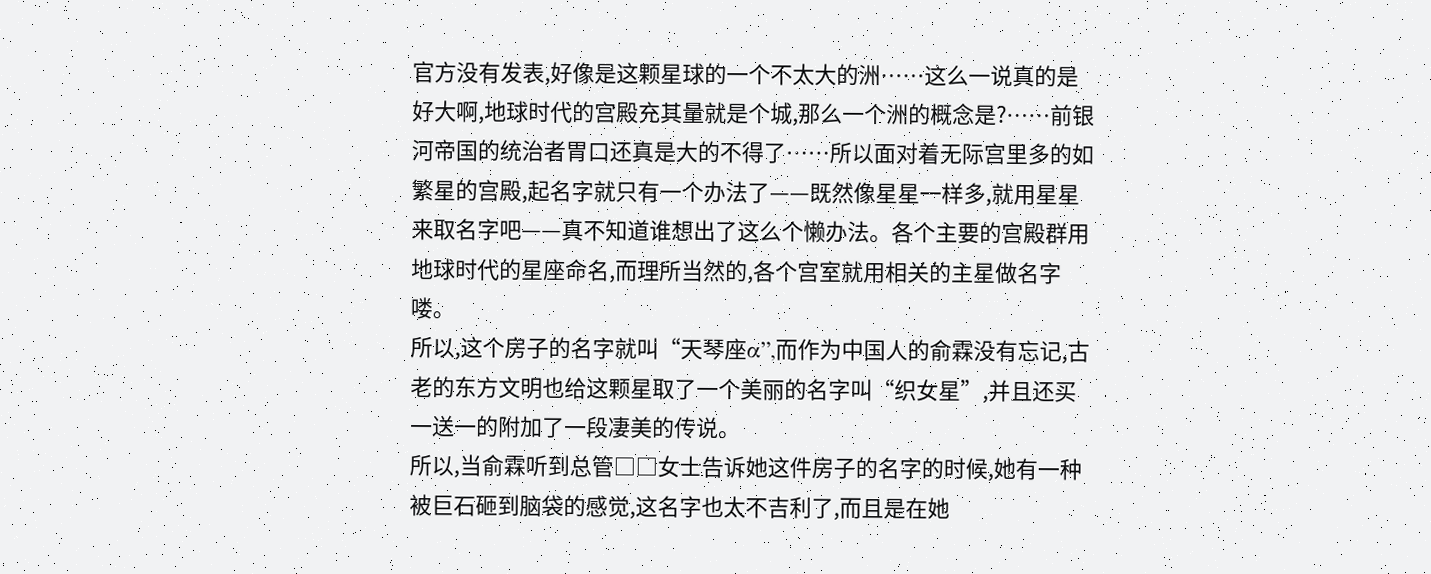官方没有发表,好像是这颗星球的一个不太大的洲……这么一说真的是好大啊,地球时代的宫殿充其量就是个城,那么一个洲的概念是?……前银河帝国的统治者胃口还真是大的不得了……所以面对着无际宫里多的如繁星的宫殿,起名字就只有一个办法了——既然像星星一样多,就用星星来取名字吧——真不知道谁想出了这么个懒办法。各个主要的宫殿群用地球时代的星座命名,而理所当然的,各个宫室就用相关的主星做名字喽。
所以,这个房子的名字就叫“天琴座α”,而作为中国人的俞霖没有忘记,古老的东方文明也给这颗星取了一个美丽的名字叫“织女星”,并且还买一送一的附加了一段凄美的传说。
所以,当俞霖听到总管□□女士告诉她这件房子的名字的时候,她有一种被巨石砸到脑袋的感觉,这名字也太不吉利了,而且是在她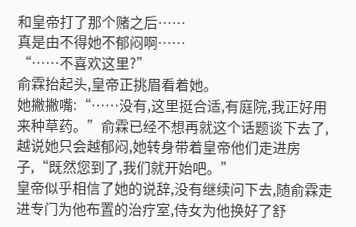和皇帝打了那个赌之后……
真是由不得她不郁闷啊……
“……不喜欢这里?”
俞霖抬起头,皇帝正挑眉看着她。
她撇撇嘴:“……没有,这里挺合适,有庭院,我正好用来种草药。”俞霖已经不想再就这个话题谈下去了,越说她只会越郁闷,她转身带着皇帝他们走进房子,“既然您到了,我们就开始吧。”
皇帝似乎相信了她的说辞,没有继续问下去,随俞霖走进专门为他布置的治疗室,侍女为他换好了舒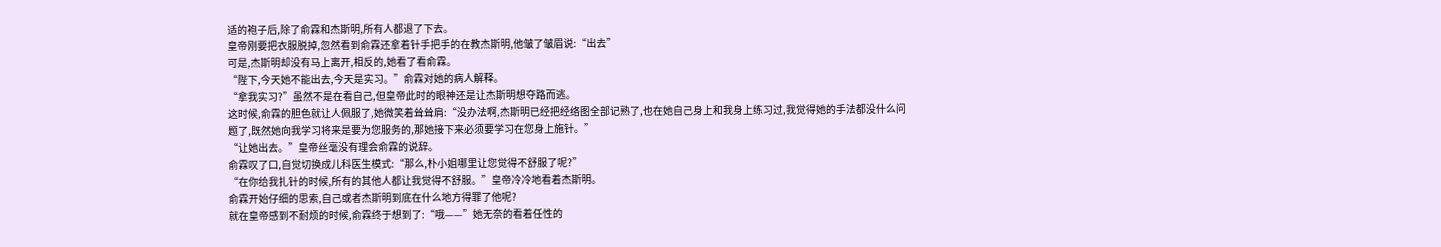适的袍子后,除了俞霖和杰斯明,所有人都退了下去。
皇帝刚要把衣服脱掉,忽然看到俞霖还拿着针手把手的在教杰斯明,他皱了皱眉说:“出去”
可是,杰斯明却没有马上离开,相反的,她看了看俞霖。
“陛下,今天她不能出去,今天是实习。”俞霖对她的病人解释。
“拿我实习?”虽然不是在看自己,但皇帝此时的眼神还是让杰斯明想夺路而逃。
这时候,俞霖的胆色就让人佩服了,她微笑着耸耸肩:“没办法啊,杰斯明已经把经络图全部记熟了,也在她自己身上和我身上练习过,我觉得她的手法都没什么问题了,既然她向我学习将来是要为您服务的,那她接下来必须要学习在您身上施针。”
“让她出去。”皇帝丝毫没有理会俞霖的说辞。
俞霖叹了口,自觉切换成儿科医生模式:“那么,朴小姐哪里让您觉得不舒服了呢?”
“在你给我扎针的时候,所有的其他人都让我觉得不舒服。”皇帝冷冷地看着杰斯明。
俞霖开始仔细的思索,自己或者杰斯明到底在什么地方得罪了他呢?
就在皇帝感到不耐烦的时候,俞霖终于想到了:“哦——”她无奈的看着任性的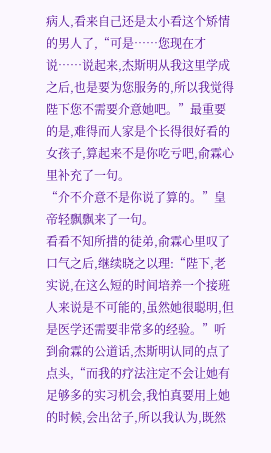病人,看来自己还是太小看这个矫情的男人了,“可是……您现在才说……说起来,杰斯明从我这里学成之后,也是要为您服务的,所以我觉得陛下您不需要介意她吧。”最重要的是,难得而人家是个长得很好看的女孩子,算起来不是你吃亏吧,俞霖心里补充了一句。
“介不介意不是你说了算的。”皇帝轻飘飘来了一句。
看看不知所措的徒弟,俞霖心里叹了口气之后,继续晓之以理:“陛下,老实说,在这么短的时间培养一个接班人来说是不可能的,虽然她很聪明,但是医学还需要非常多的经验。”听到俞霖的公道话,杰斯明认同的点了点头,“而我的疗法注定不会让她有足够多的实习机会,我怕真要用上她的时候,会出岔子,所以我认为,既然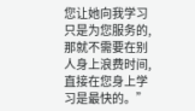您让她向我学习只是为您服务的,那就不需要在别人身上浪费时间,直接在您身上学习是最快的。”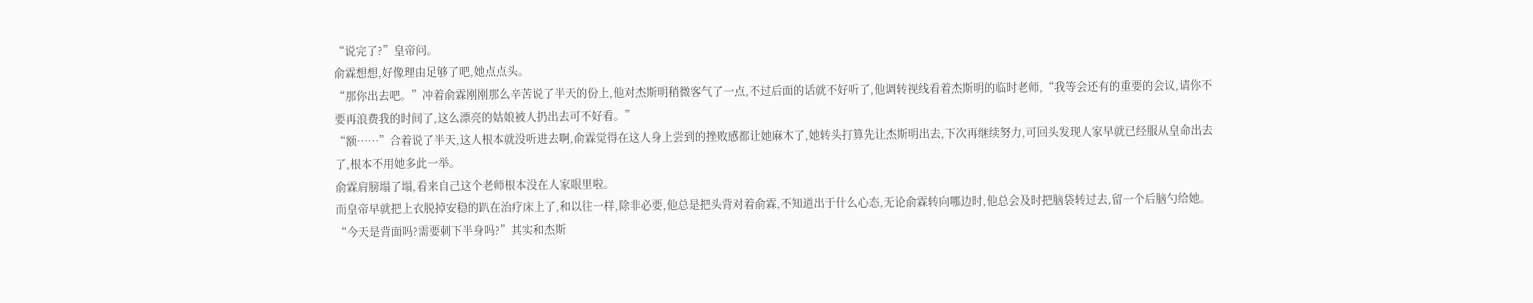“说完了?”皇帝问。
俞霖想想,好像理由足够了吧,她点点头。
“那你出去吧。”冲着俞霖刚刚那么辛苦说了半天的份上,他对杰斯明稍微客气了一点,不过后面的话就不好听了,他调转视线看着杰斯明的临时老师,“我等会还有的重要的会议,请你不要再浪费我的时间了,这么漂亮的姑娘被人扔出去可不好看。”
“额……”合着说了半天,这人根本就没听进去啊,俞霖觉得在这人身上尝到的挫败感都让她麻木了,她转头打算先让杰斯明出去,下次再继续努力,可回头发现人家早就已经服从皇命出去了,根本不用她多此一举。
俞霖肩膀塌了塌,看来自己这个老师根本没在人家眼里啦。
而皇帝早就把上衣脱掉安稳的趴在治疗床上了,和以往一样,除非必要,他总是把头背对着俞霖,不知道出于什么心态,无论俞霖转向哪边时,他总会及时把脑袋转过去,留一个后脑勺给她。
“今天是背面吗?需要刺下半身吗?”其实和杰斯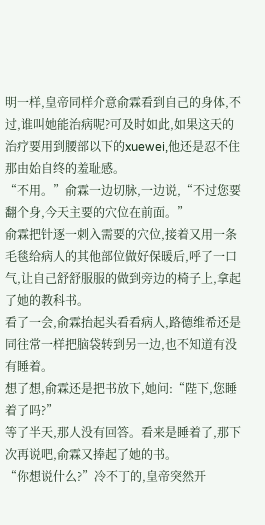明一样,皇帝同样介意俞霖看到自己的身体,不过,谁叫她能治病呢?可及时如此,如果这天的治疗要用到腰部以下的xuewei,他还是忍不住那由始自终的羞耻感。
“不用。”俞霖一边切脉,一边说,“不过您要翻个身,今天主要的穴位在前面。”
俞霖把针逐一刺入需要的穴位,接着又用一条毛毯给病人的其他部位做好保暖后,呼了一口气,让自己舒舒服服的做到旁边的椅子上,拿起了她的教科书。
看了一会,俞霖抬起头看看病人,路德维希还是同往常一样把脑袋转到另一边,也不知道有没有睡着。
想了想,俞霖还是把书放下,她问:“陛下,您睡着了吗?”
等了半天,那人没有回答。看来是睡着了,那下次再说吧,俞霖又捧起了她的书。
“你想说什么?”冷不丁的,皇帝突然开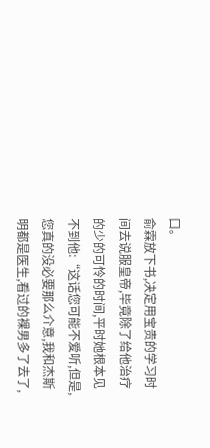口。
俞霖放下书,决定用宝贵的学习时间去说服皇帝,毕竟除了给他治疗的少的可怜的时间,平时她根本见不到他:“这话您可能不爱听,但是,您真的没必要那么介意,我和杰斯明都是医生,看过的裸男多了去了,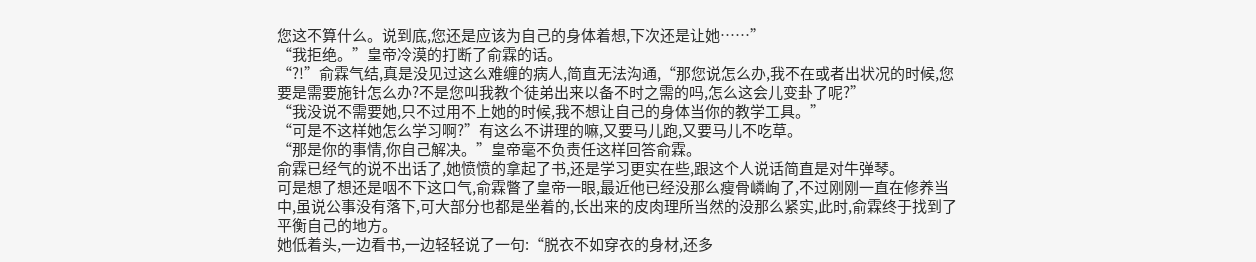您这不算什么。说到底,您还是应该为自己的身体着想,下次还是让她……”
“我拒绝。”皇帝冷漠的打断了俞霖的话。
“?!”俞霖气结,真是没见过这么难缠的病人,简直无法沟通,“那您说怎么办,我不在或者出状况的时候,您要是需要施针怎么办?不是您叫我教个徒弟出来以备不时之需的吗,怎么这会儿变卦了呢?”
“我没说不需要她,只不过用不上她的时候,我不想让自己的身体当你的教学工具。”
“可是不这样她怎么学习啊?”有这么不讲理的嘛,又要马儿跑,又要马儿不吃草。
“那是你的事情,你自己解决。”皇帝毫不负责任这样回答俞霖。
俞霖已经气的说不出话了,她愤愤的拿起了书,还是学习更实在些,跟这个人说话简直是对牛弹琴。
可是想了想还是咽不下这口气,俞霖瞥了皇帝一眼,最近他已经没那么瘦骨嶙峋了,不过刚刚一直在修养当中,虽说公事没有落下,可大部分也都是坐着的,长出来的皮肉理所当然的没那么紧实,此时,俞霖终于找到了平衡自己的地方。
她低着头,一边看书,一边轻轻说了一句:“脱衣不如穿衣的身材,还多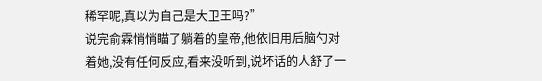稀罕呢,真以为自己是大卫王吗?”
说完俞霖悄悄瞄了躺着的皇帝,他依旧用后脑勺对着她,没有任何反应,看来没听到,说坏话的人舒了一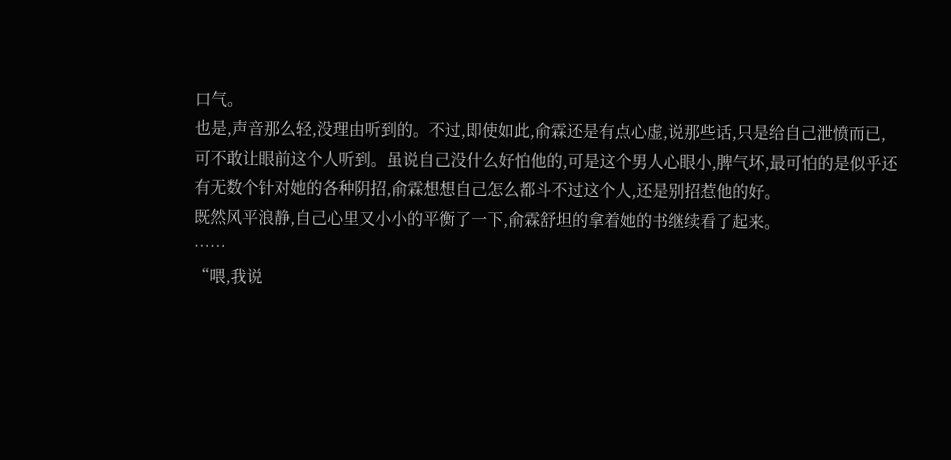口气。
也是,声音那么轻,没理由听到的。不过,即使如此,俞霖还是有点心虚,说那些话,只是给自己泄愤而已,可不敢让眼前这个人听到。虽说自己没什么好怕他的,可是这个男人心眼小,脾气坏,最可怕的是似乎还有无数个针对她的各种阴招,俞霖想想自己怎么都斗不过这个人,还是别招惹他的好。
既然风平浪静,自己心里又小小的平衡了一下,俞霖舒坦的拿着她的书继续看了起来。
……
“喂,我说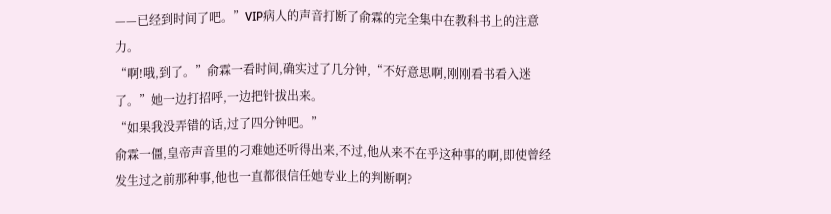——已经到时间了吧。”VIP病人的声音打断了俞霖的完全集中在教科书上的注意力。
“啊!哦,到了。”俞霖一看时间,确实过了几分钟,“不好意思啊,刚刚看书看入迷了。”她一边打招呼,一边把针拔出来。
“如果我没弄错的话,过了四分钟吧。”
俞霖一僵,皇帝声音里的刁难她还听得出来,不过,他从来不在乎这种事的啊,即使曾经发生过之前那种事,他也一直都很信任她专业上的判断啊?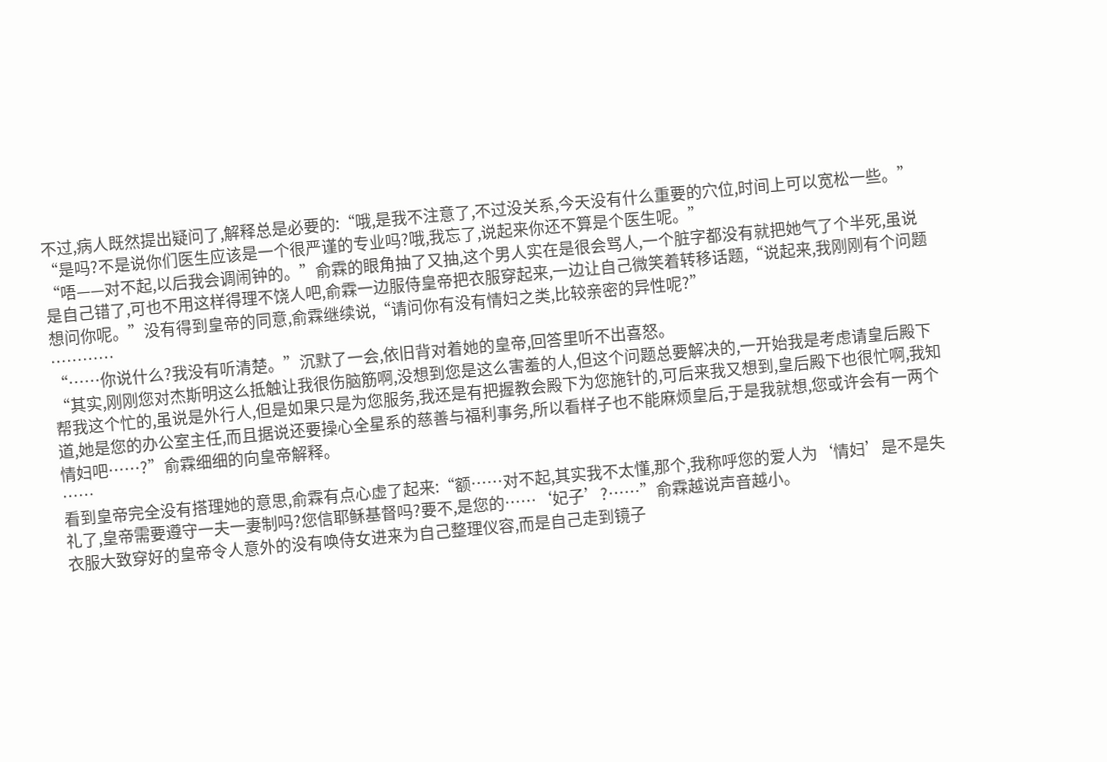不过,病人既然提出疑问了,解释总是必要的:“哦,是我不注意了,不过没关系,今天没有什么重要的穴位,时间上可以宽松一些。”
“是吗?不是说你们医生应该是一个很严谨的专业吗?哦,我忘了,说起来你还不算是个医生呢。”
“唔——对不起,以后我会调闹钟的。”俞霖的眼角抽了又抽,这个男人实在是很会骂人,一个脏字都没有就把她气了个半死,虽说是自己错了,可也不用这样得理不饶人吧,俞霖一边服侍皇帝把衣服穿起来,一边让自己微笑着转移话题,“说起来,我刚刚有个问题想问你呢。”没有得到皇帝的同意,俞霖继续说,“请问你有没有情妇之类,比较亲密的异性呢?”
…………
“……你说什么?我没有听清楚。”沉默了一会,依旧背对着她的皇帝,回答里听不出喜怒。
“其实,刚刚您对杰斯明这么抵触让我很伤脑筋啊,没想到您是这么害羞的人,但这个问题总要解决的,一开始我是考虑请皇后殿下帮我这个忙的,虽说是外行人,但是如果只是为您服务,我还是有把握教会殿下为您施针的,可后来我又想到,皇后殿下也很忙啊,我知道,她是您的办公室主任,而且据说还要操心全星系的慈善与福利事务,所以看样子也不能麻烦皇后,于是我就想,您或许会有一两个情妇吧……?”俞霖细细的向皇帝解释。
……
看到皇帝完全没有搭理她的意思,俞霖有点心虚了起来:“额……对不起,其实我不太懂,那个,我称呼您的爱人为‘情妇’是不是失礼了,皇帝需要遵守一夫一妻制吗?您信耶稣基督吗?要不,是您的……‘妃子’?……”俞霖越说声音越小。
衣服大致穿好的皇帝令人意外的没有唤侍女进来为自己整理仪容,而是自己走到镜子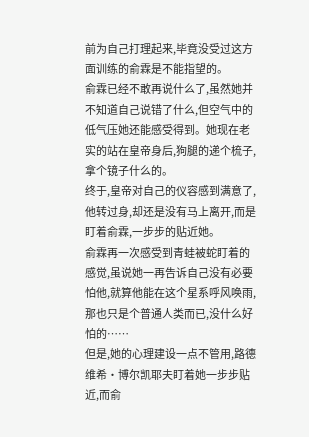前为自己打理起来,毕竟没受过这方面训练的俞霖是不能指望的。
俞霖已经不敢再说什么了,虽然她并不知道自己说错了什么,但空气中的低气压她还能感受得到。她现在老实的站在皇帝身后,狗腿的递个梳子,拿个镜子什么的。
终于,皇帝对自己的仪容感到满意了,他转过身,却还是没有马上离开,而是盯着俞霖,一步步的贴近她。
俞霖再一次感受到青蛙被蛇盯着的感觉,虽说她一再告诉自己没有必要怕他,就算他能在这个星系呼风唤雨,那也只是个普通人类而已,没什么好怕的……
但是,她的心理建设一点不管用,路德维希·博尔凯耶夫盯着她一步步贴近,而俞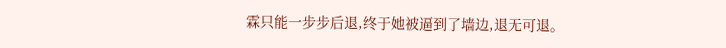霖只能一步步后退,终于她被逼到了墙边,退无可退。